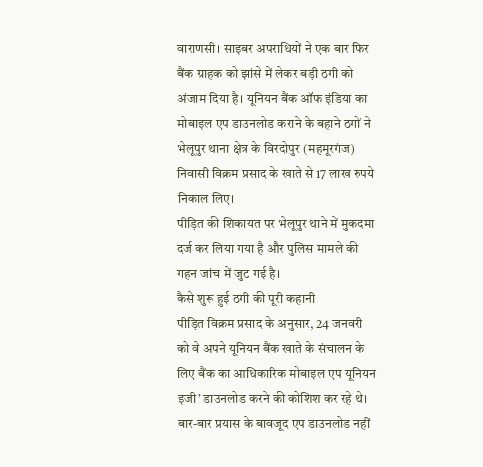वाराणसी। साइबर अपराधियों ने एक बार फिर बैंक ग्राहक को झांसे में लेकर बड़ी ठगी को अंजाम दिया है। यूनियन बैंक ऑफ इंडिया का मोबाइल एप डाउनलोड कराने के बहाने ठगों ने भेलूपुर थाना क्षेत्र के विरदोपुर (महमूरगंज) निवासी विक्रम प्रसाद के खाते से 17 लाख रुपये निकाल लिए।
पीड़ित की शिकायत पर भेलूपुर थाने में मुकदमा दर्ज कर लिया गया है और पुलिस मामले की गहन जांच में जुट गई है।
कैसे शुरू हुई ठगी की पूरी कहानी
पीड़ित विक्रम प्रसाद के अनुसार, 24 जनवरी को वे अपने यूनियन बैंक खाते के संचालन के लिए बैंक का आधिकारिक मोबाइल एप यूनियन इजी’ डाउनलोड करने की कोशिश कर रहे थे। बार-बार प्रयास के बावजूद एप डाउनलोड नहीं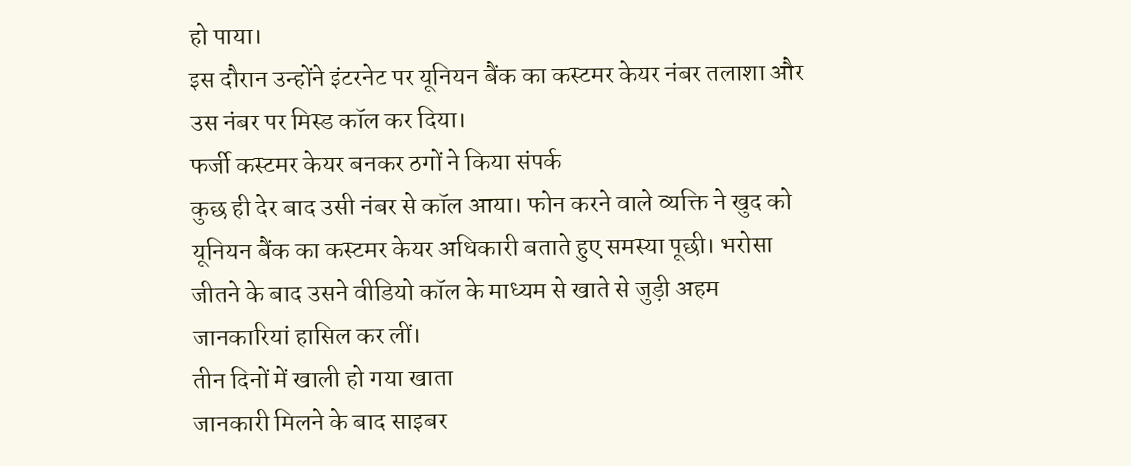हो पाया।
इस दौरान उन्होंने इंटरनेट पर यूनियन बैंक का कस्टमर केयर नंबर तलाशा और उस नंबर पर मिस्ड कॉल कर दिया।
फर्जी कस्टमर केयर बनकर ठगों ने किया संपर्क
कुछ ही देर बाद उसी नंबर से कॉल आया। फोन करने वाले व्यक्ति ने खुद को यूनियन बैंक का कस्टमर केयर अधिकारी बताते हुए समस्या पूछी। भरोसा जीतने के बाद उसने वीडियो कॉल के माध्यम से खाते से जुड़ी अहम जानकारियां हासिल कर लीं।
तीन दिनों में खाली हो गया खाता
जानकारी मिलने के बाद साइबर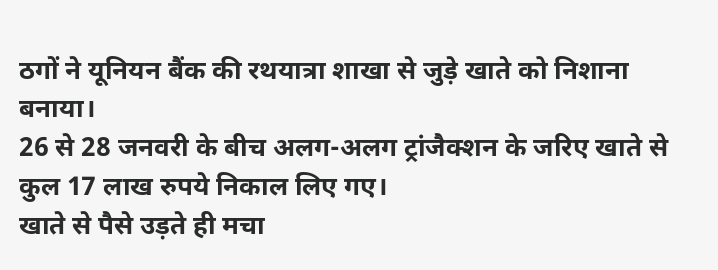ठगों ने यूनियन बैंक की रथयात्रा शाखा से जुड़े खाते को निशाना बनाया।
26 से 28 जनवरी के बीच अलग-अलग ट्रांजैक्शन के जरिए खाते से कुल 17 लाख रुपये निकाल लिए गए।
खाते से पैसे उड़ते ही मचा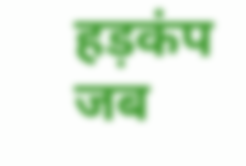हड़कंप
जब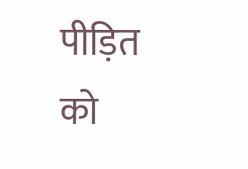पीड़ित को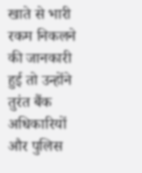खाते से भारी रकम निकलने की जानकारी हुई तो उन्होंने तुरंत बैंक अधिकारियों और पुलिस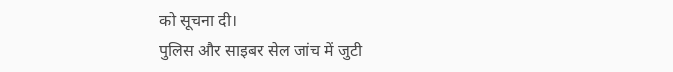को सूचना दी।
पुलिस और साइबर सेल जांच में जुटी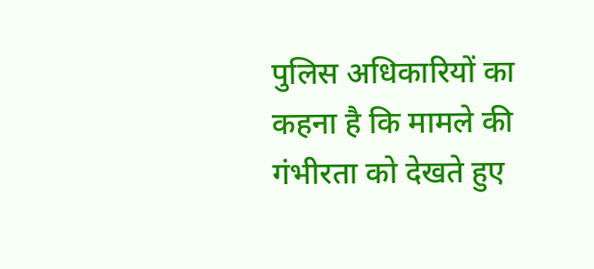पुलिस अधिकारियों का कहना है कि मामले की गंभीरता को देखते हुए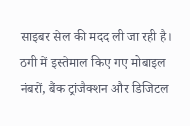साइबर सेल की मदद ली जा रही है।
ठगी में इस्तेमाल किए गए मोबाइल नंबरों, बैंक ट्रांजैक्शन और डिजिटल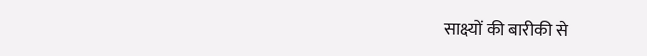साक्ष्यों की बारीकी से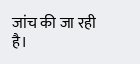जांच की जा रही है।